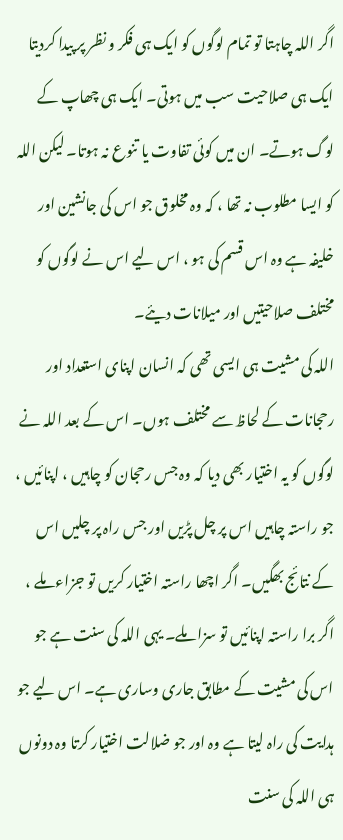اگر اللہ چاہتا تو تمام لوگوں کو ایک ہی فکر و نظر پر پیدا کردیتا ایک ہی صلاحیت سب میں ہوتی۔ ایک ہی چھاپ کے لوگ ہوتے۔ ان میں کوئی تفاوت یا تنوع نہ ہوتا۔ لیکن اللہ کو ایسا مطلوب نہ تھا ، کہ وہ مخلوق جو اس کی جانشین اور خلیفہ ہے وہ اس قسم کی ہو ، اس لیے اس نے لوگوں کو مختلف صلاحیتیں اور میلانات دیئے۔
اللہ کی مشیت ہی ایسی تھی کہ انسان اپنای استعداد اور رحجانات کے لحاظ سے مختلف ہوں۔ اس کے بعد اللہ نے لوگوں کو یہ اختیار بھی دیا کہ وہ جس رحجان کو چاہیں ، اپنائیں ، جو راستہ چاہیں اس پر چل پڑیں اور جس راہ پر چلیں اس کے نتائج بھگیں۔ اگر اچھا راستہ اختیار کریں تو جزاء ملے ، اگر برا راستہ اپنائیں تو سزا ملے۔ یہی اللہ کی سنت ہے جو اس کی مشیت کے مطابق جاری وساری ہے۔ اس لیے جو ہدایت کی راہ لیتا ہے وہ اور جو ضلالت اختیار کرتا وہ دونوں ہی اللہ کی سنت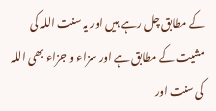کے مطابق چل رہے ہیں اور یہ سنت اللہ کی مشیت کے مطابق ہے اور سزاء و جزاء بھی اللہ کی سنت اور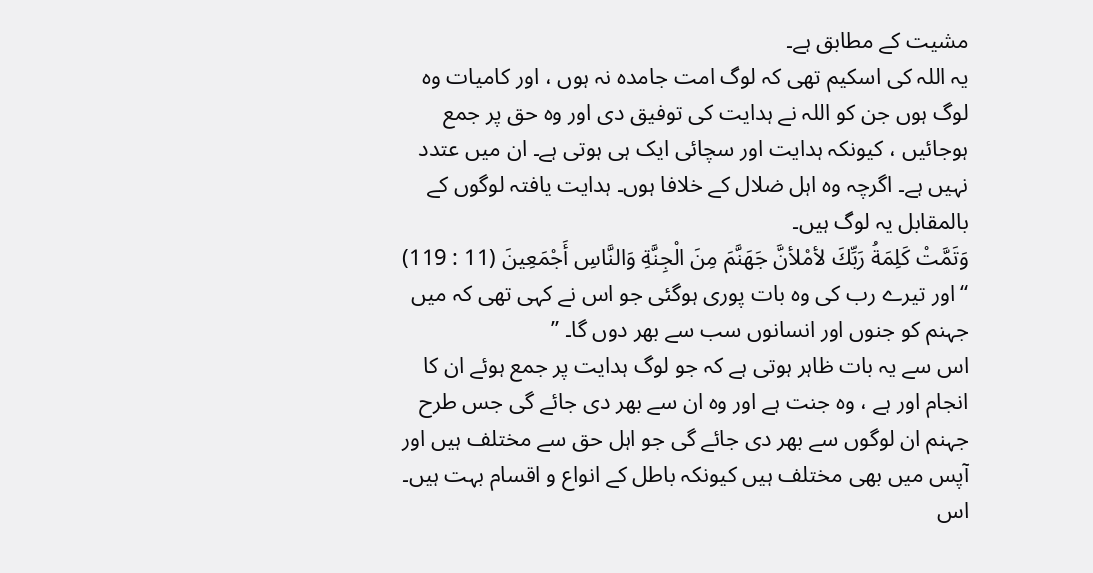مشیت کے مطابق ہے۔
یہ اللہ کی اسکیم تھی کہ لوگ امت جامدہ نہ ہوں ، اور کامیات وہ لوگ ہوں جن کو اللہ نے ہدایت کی توفیق دی اور وہ حق پر جمع ہوجائیں ، کیونکہ ہدایت اور سچائی ایک ہی ہوتی ہے۔ ان میں عتدد نہیں ہے۔ اگرچہ وہ اہل ضلال کے خلافا ہوں۔ ہدایت یافتہ لوگوں کے بالمقابل یہ لوگ ہیں۔
وَتَمَّتْ كَلِمَةُ رَبِّكَ لأمْلأنَّ جَهَنَّمَ مِنَ الْجِنَّةِ وَالنَّاسِ أَجْمَعِينَ (11 : 119) “ اور تیرے رب کی وہ بات پوری ہوگئی جو اس نے کہی تھی کہ میں جہنم کو جنوں اور انسانوں سب سے بھر دوں گا۔ ”
اس سے یہ بات ظاہر ہوتی ہے کہ جو لوگ ہدایت پر جمع ہوئے ان کا انجام اور ہے ، وہ جنت ہے اور وہ ان سے بھر دی جائے گی جس طرح جہنم ان لوگوں سے بھر دی جائے گی جو اہل حق سے مختلف ہیں اور آپس میں بھی مختلف ہیں کیونکہ باطل کے انواع و اقسام بہت ہیں۔
اس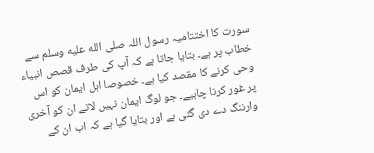سورت کا اختتامیہ رسول اللہ صلى الله عليه وسلم سے خطاب پر ہے۔ بتایا جاتا ہے کہ آپ کی طرف قصص انبیاء وحی کرنے کا مقصد کیا ہے۔ خصوصا اہل ایمان کو اس پر غور کرنا چاہیے۔ جو لوگ ایمان نہیں لاتے ان کو آخری وارننگ دے دی گئی ہے اور بتایا گیا ہے کہ اب ان کے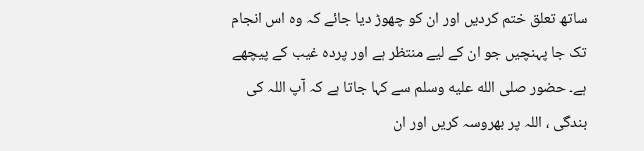ساتھ تعلق ختم کردیں اور ان کو چھوڑ دیا جائے کہ وہ اس انجام تک جا پہنچیں جو ان کے لیے منتظر ہے اور پردہ غیب کے پیچھے ہے۔ حضور صلى الله عليه وسلم سے کہا جاتا ہے کہ آپ اللہ کی بندگی ، اللہ پر بھروسہ کریں اور ان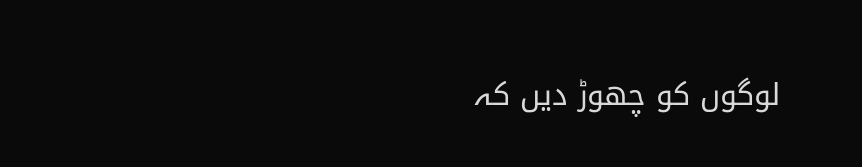لوگوں کو چھوڑ دیں کہ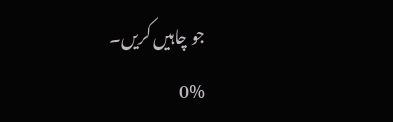جو چاہیں کریں۔
0%